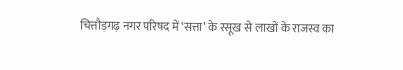चित्तौड़गढ़ नगर परिषद में ‘सत्ता’ के रसूख से लाखों के राजस्व का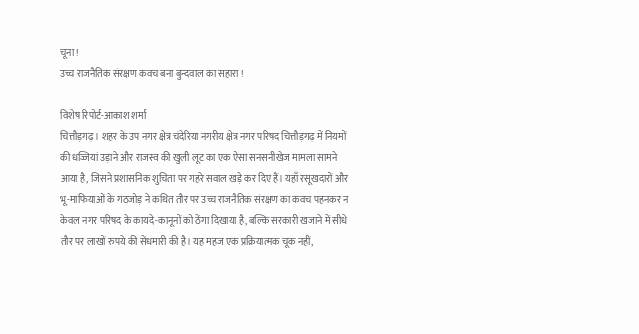चूना !
उच्च राजनैतिक संरक्षण कवच बना बुन्दवाल का सहारा !

विशेष रिपोर्ट-आकाश शर्मा
चित्तौड़गढ़ । शहर के उप नगर क्षेत्र चंदेरिया नगरीय क्षेत्र नगर परिषद चित्तौड़गढ़ में नियमों की धज्जियां उड़ाने और राजस्व की खुली लूट का एक ऐसा सनसनीखेज मामला सामने आया है, जिसने प्रशासनिक शुचिता पर गहरे सवाल खड़े कर दिए हैं। यहाँ रसूखदारों और भू-माफियाओं के गठजोड़ ने कथित तौर पर उच्च राजनैतिक संरक्षण का कवच पहनकर न केवल नगर परिषद के कायदे-कानूनों को ठेंगा दिखाया है, बल्कि सरकारी खजाने में सीधे तौर पर लाखों रुपये की सेंधमारी की है। यह महज एक प्रक्रियात्मक चूक नहीं,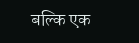बल्कि एक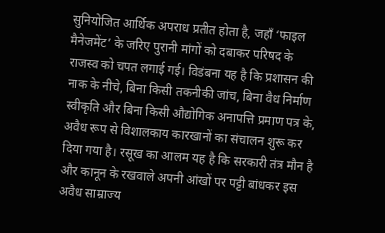सुनियोजित आर्थिक अपराध प्रतीत होता है, जहाँ ‘फाइल मैनेजमेंट’ के जरिए पुरानी मांगों को दबाकर परिषद के राजस्व को चपत लगाई गई। विडंबना यह है कि प्रशासन की नाक के नीचे, बिना किसी तकनीकी जांच, बिना वैध निर्माण स्वीकृति और बिना किसी औद्योगिक अनापत्ति प्रमाण पत्र के, अवैध रूप से विशालकाय कारखानों का संचालन शुरू कर दिया गया है। रसूख का आलम यह है कि सरकारी तंत्र मौन है और कानून के रखवाले अपनी आंखों पर पट्टी बांधकर इस अवैध साम्राज्य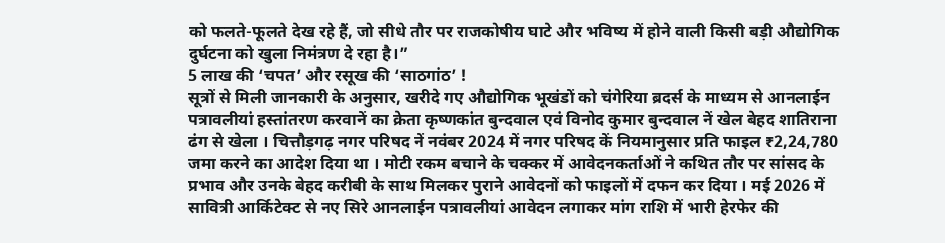को फलते-फूलते देख रहे हैं, जो सीधे तौर पर राजकोषीय घाटे और भविष्य में होने वाली किसी बड़ी औद्योगिक दुर्घटना को खुला निमंत्रण दे रहा है।”
5 लाख की ‘चपत’ और रसूख की ‘साठगांठ’ !
सूत्रों से मिली जानकारी के अनुसार, खरीदे गए औद्योगिक भूखंडों को चंगेरिया ब्रदर्स के माध्यम से आनलाईन पत्रावलीयां हस्तांतरण करवानें का क्रेता कृष्णकांत बुन्दवाल एवं विनोद कुमार बुन्दवाल नें खेल बेहद शातिराना ढंग से खेला । चित्तौड़गढ़ नगर परिषद नें नवंबर 2024 में नगर परिषद कें नियमानुसार प्रति फाइल ₹2,24,780 जमा करने का आदेश दिया था । मोटी रकम बचाने के चक्कर में आवेदनकर्ताओं ने कथित तौर पर सांसद के प्रभाव और उनके बेहद करीबी के साथ मिलकर पुराने आवेदनों को फाइलों में दफन कर दिया । मई 2026 में सावित्री आर्किटेक्ट से नए सिरे आनलाईन पत्रावलीयां आवेदन लगाकर मांग राशि में भारी हेरफेर की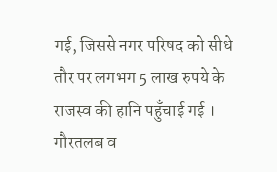गई, जिससे नगर परिषद को सीधे तौर पर लगभग 5 लाख रुपये के राजस्व की हानि पहुँचाई गई ।
गौरतलब व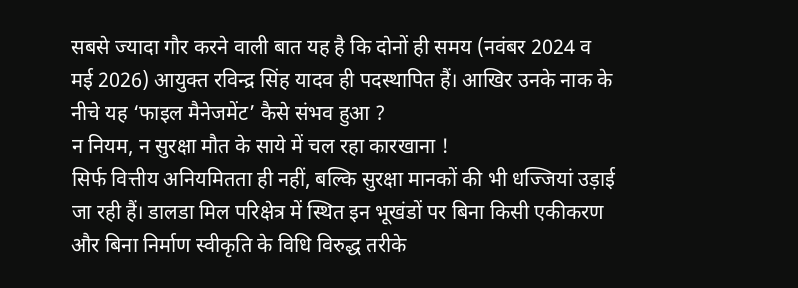सबसे ज्यादा गौर करने वाली बात यह है कि दोनों ही समय (नवंबर 2024 व मई 2026) आयुक्त रविन्द्र सिंह यादव ही पदस्थापित हैं। आखिर उनके नाक के नीचे यह ‘फाइल मैनेजमेंट’ कैसे संभव हुआ ?
न नियम, न सुरक्षा मौत के साये में चल रहा कारखाना !
सिर्फ वित्तीय अनियमितता ही नहीं, बल्कि सुरक्षा मानकों की भी धज्जियां उड़ाई जा रही हैं। डालडा मिल परिक्षेत्र में स्थित इन भूखंडों पर बिना किसी एकीकरण और बिना निर्माण स्वीकृति के विधि विरुद्ध तरीके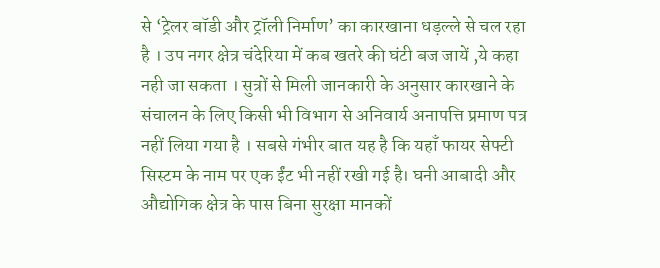से ‘ट्रेलर बॉडी और ट्रॉली निर्माण’ का कारखाना धड़ल्ले से चल रहा है । उप नगर क्षेत्र चंदेरिया में कब खतरे की घंटी बज जायें ,ये कहा नही जा सकता । सुत्रों से मिली जानकारी के अनुसार कारखाने के संचालन के लिए किसी भी विभाग से अनिवार्य अनापत्ति प्रमाण पत्र नहीं लिया गया है । सबसे गंभीर बात यह है कि यहाँ फायर सेफ्टी सिस्टम के नाम पर एक ईंट भी नहीं रखी गई है। घनी आबादी और औद्योगिक क्षेत्र के पास बिना सुरक्षा मानकों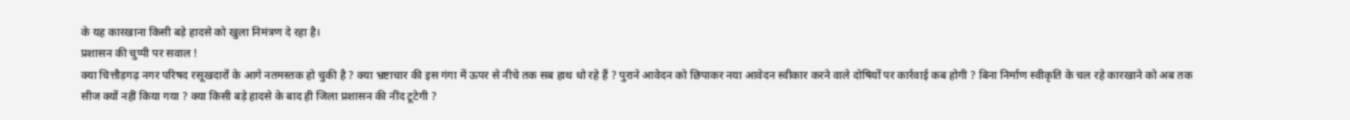के यह कारखाना किसी बड़े हादसे को खुला निमंत्रण दे रहा है।
प्रशासन की चुप्पी पर सवाल !
क्या चित्तौड़गढ़ नगर परिषद रसूखदारों के आगे नतमस्तक हो चुकी है ? क्या भ्रष्टाचार की इस गंगा में ऊपर से नीचे तक सब हाथ धो रहे हैं ? पुराने आवेदन को छिपाकर नया आवेदन स्वीकार करने वाले दोषियों पर कार्रवाई कब होगी ? बिना निर्माण स्वीकृति के चल रहे कारखाने को अब तक सीज क्यों नहीं किया गया ? क्या किसी बड़े हादसे के बाद ही जिला प्रशासन की नींद टूटेगी ?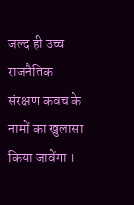जल्द ही उच्च राजनैतिक संरक्षण कवच के नामों का खुलासा किया जावेंगा ।